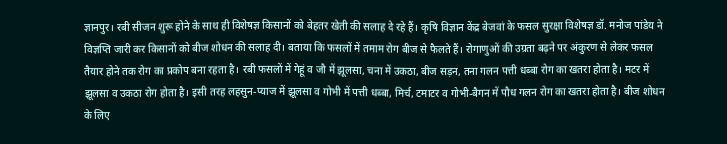ज्ञानपुर। रबी सीजन शुरू होने के साथ ही विशेषज्ञ किसानों को बेहतर खेती की सलाह दे रहे हैं। कृषि विज्ञान केंद्र बेजवां के फसल सुरक्षा विशेषज्ञ डॉ. मनोज पांडेय ने विज्ञप्ति जारी कर किसानों को बीज शोधन की सलाह दी। बताया कि फसलों में तमाम रोग बीज से फैलते हैं। रोगाणुओं की उग्रता बढ़ने पर अंकुरण से लेकर फसल तैयार होने तक रोग का प्रकोप बना रहता है। रबी फसलों में गेहूं व जौ में झूलसा, चना में उकठा, बीज सड़न, तना गलन पत्ती धब्बा रोग का खतरा होता है। मटर में झूलसा व उकठा रोग होता है। इसी तरह लहसुन-प्याज में झूलसा व गोभी में पत्ती धब्बा, मिर्च, टमाटर व गोभी-बैगन में पौध गलन रोग का खतरा होता है। बीज शोधन के लिए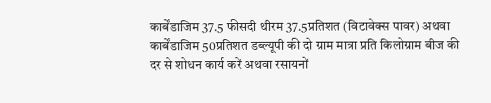कार्बेंडाजिम 37.5 फीसदी थीरम 37.5प्रतिशत (विटावेक्स पावर) अथवा कार्बेंडाजिम 50प्रतिशत डब्ल्यूपी की दो ग्राम मात्रा प्रति किलोग्राम बीज की दर से शोधन कार्य करें अथवा रसायनों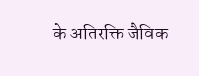के अतिरक्ति जैविक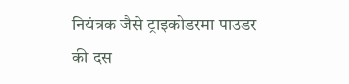नियंत्रक जैसे ट्राइकोडरमा पाउडर की दस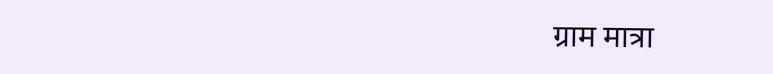ग्राम मात्रा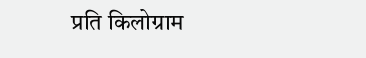प्रति किलोग्राम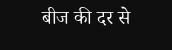बीज की दर से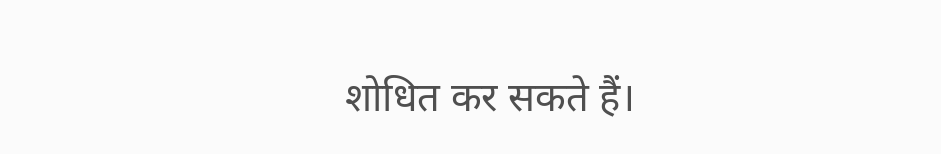शोधित कर सकते हैं।